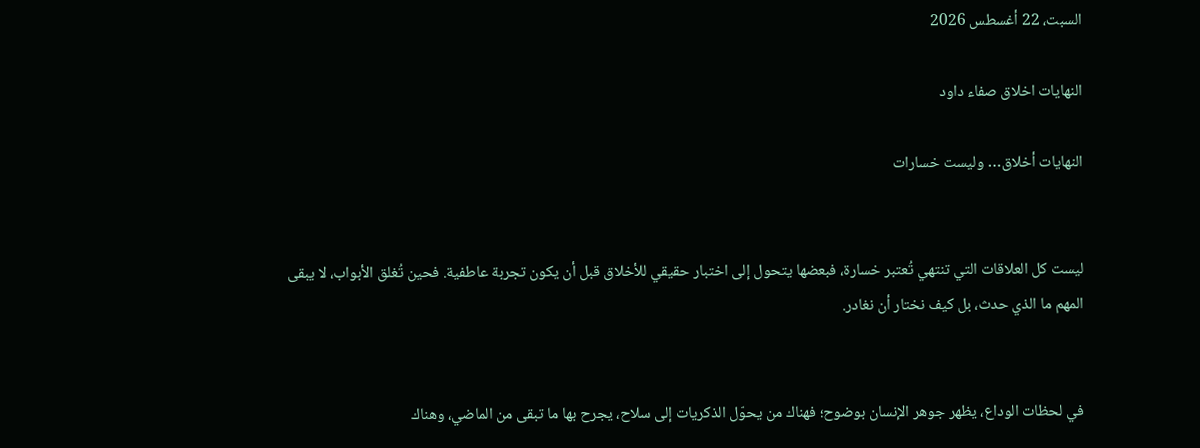السبت، 22 أغسطس 2026

النهايات اخلاق صفاء داود

النهايات أخلاق… وليست خسارات


ليست كل العلاقات التي تنتهي تُعتبر خسارة، فبعضها يتحول إلى اختبار حقيقي للأخلاق قبل أن يكون تجربة عاطفية. فحين تُغلق الأبواب، لا يبقى المهم ما الذي حدث، بل كيف نختار أن نغادر.


في لحظات الوداع، يظهر جوهر الإنسان بوضوح؛ فهناك من يحوّل الذكريات إلى سلاح، يجرح بها ما تبقى من الماضي، وهناك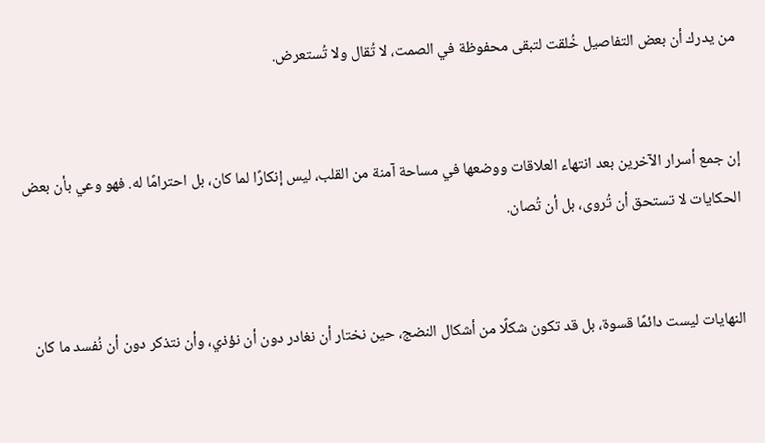من يدرك أن بعض التفاصيل خُلقت لتبقى محفوظة في الصمت، لا تُقال ولا تُستعرض.


إن جمع أسرار الآخرين بعد انتهاء العلاقات ووضعها في مساحة آمنة من القلب، ليس إنكارًا لما كان، بل احترامًا له. فهو وعي بأن بعض الحكايات لا تستحق أن تُروى، بل أن تُصان.


النهايات ليست دائمًا قسوة، بل قد تكون شكلًا من أشكال النضج، حين نختار أن نغادر دون أن نؤذي، وأن نتذكر دون أن نُفسد ما كان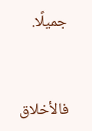جميلًا.


فالأخلاق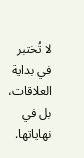لا تُختبر في بداية العلاقات، بل في نهاياتها.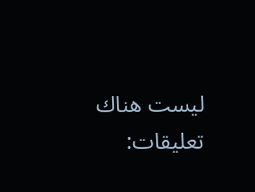ليست هناك تعليقات: